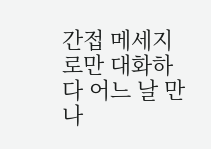간접 메세지로만 대화하다 어느 날 만나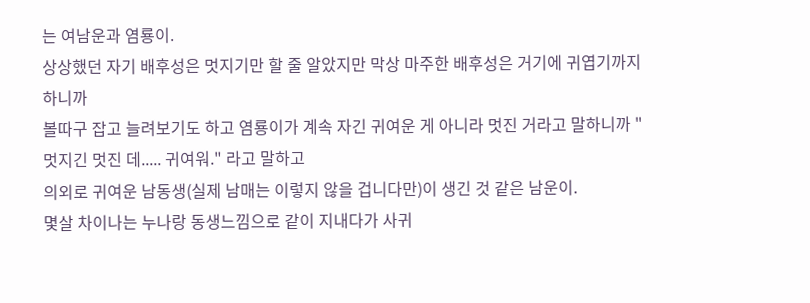는 여남운과 염룡이.
상상했던 자기 배후성은 멋지기만 할 줄 알았지만 막상 마주한 배후성은 거기에 귀엽기까지 하니까
볼따구 잡고 늘려보기도 하고 염룡이가 계속 자긴 귀여운 게 아니라 멋진 거라고 말하니까 "멋지긴 멋진 데..... 귀여워." 라고 말하고
의외로 귀여운 남동생(실제 남매는 이렇지 않을 겁니다만)이 생긴 것 같은 남운이.
몇살 차이나는 누나랑 동생느낌으로 같이 지내다가 사귀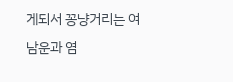게되서 꽁냥거리는 여남운과 염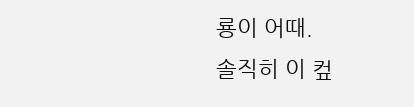룡이 어때.
솔직히 이 컾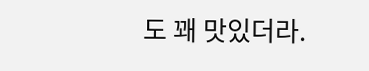도 꽤 맛있더라.